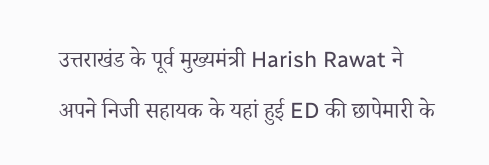उत्तराखंड के पूर्व मुख्यमंत्री Harish Rawat ने अपने निजी सहायक के यहां हुई ED की छापेमारी के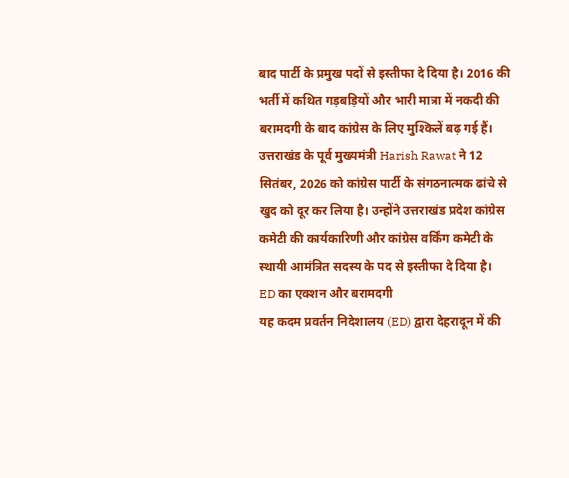बाद पार्टी के प्रमुख पदों से इस्तीफा दे दिया है। 2016 की भर्ती में कथित गड़बड़ियों और भारी मात्रा में नकदी की बरामदगी के बाद कांग्रेस के लिए मुश्किलें बढ़ गई हैं।
उत्तराखंड के पूर्व मुख्यमंत्री Harish Rawat ने 12 सितंबर, 2026 को कांग्रेस पार्टी के संगठनात्मक ढांचे से खुद को दूर कर लिया है। उन्होंने उत्तराखंड प्रदेश कांग्रेस कमेटी की कार्यकारिणी और कांग्रेस वर्किंग कमेटी के स्थायी आमंत्रित सदस्य के पद से इस्तीफा दे दिया है।
ED का एक्शन और बरामदगी
यह कदम प्रवर्तन निदेशालय (ED) द्वारा देहरादून में की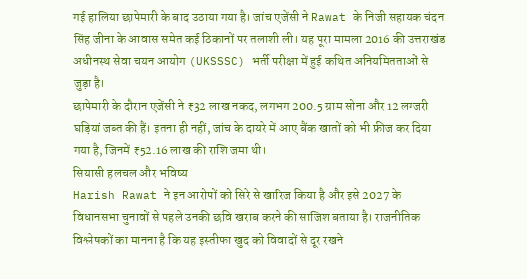गई हालिया छापेमारी के बाद उठाया गया है। जांच एजेंसी ने Rawat के निजी सहायक चंदन सिंह जीना के आवास समेत कई ठिकानों पर तलाशी ली। यह पूरा मामला 2016 की उत्तराखंड अधीनस्थ सेवा चयन आयोग (UKSSSC) भर्ती परीक्षा में हुई कथित अनियमितताओं से जुड़ा है।
छापेमारी के दौरान एजेंसी ने ₹32 लाख नकद, लगभग 200.5 ग्राम सोना और 12 लग्जरी घड़ियां जब्त की हैं। इतना ही नहीं, जांच के दायरे में आए बैंक खातों को भी फ्रीज कर दिया गया है, जिनमें ₹52.16 लाख की राशि जमा थी।
सियासी हलचल और भविष्य
Harish Rawat ने इन आरोपों को सिरे से खारिज किया है और इसे 2027 के विधानसभा चुनावों से पहले उनकी छवि खराब करने की साजिश बताया है। राजनीतिक विश्लेषकों का मानना है कि यह इस्तीफा खुद को विवादों से दूर रखने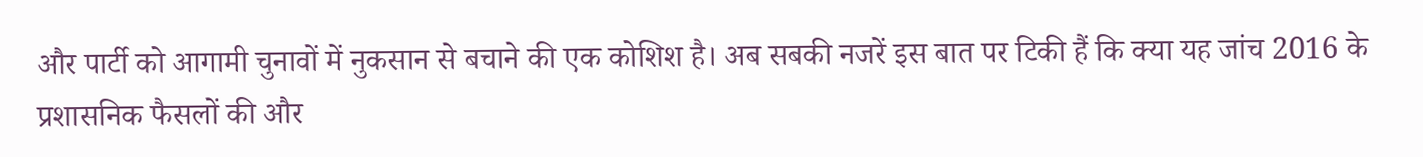और पार्टी को आगामी चुनावों में नुकसान से बचाने की एक कोशिश है। अब सबकी नजरें इस बात पर टिकी हैं कि क्या यह जांच 2016 के प्रशासनिक फैसलों की और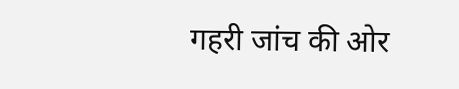गहरी जांच की ओर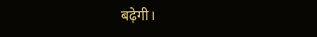बढ़ेगी।